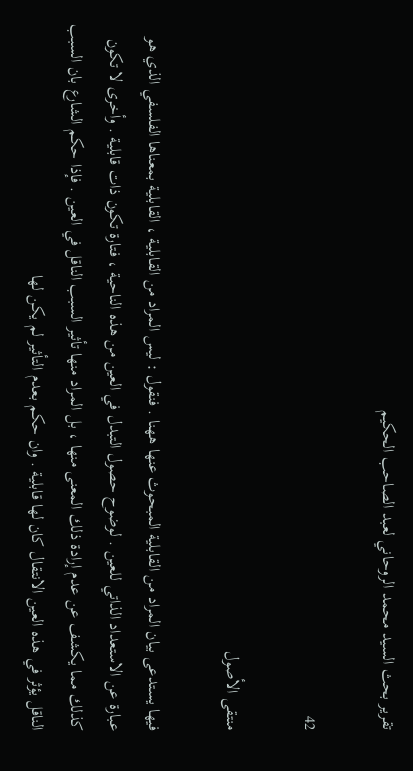تقرير بحث السيد محمد الروحاني لعبد الصاحب الحكيم

42

منتقى الأصول

فيها يستدعى بيان المراد من القابلية المبحوث عنها ههنا . فنقول : ليس المراد من القابلية ، القابلية بمعناها الفلسفي الذي هو عبارة عن الاستعداد الذاتي للعين . لوضوح حصول التبدل في العين من هذه الناحية ، فتارة تكون ذات قابلية . وأخرى لا تكون كذلك مما يكشف عن عدم إرادة ذلك المعنى منها ، بل المراد منها تأثير السبب الناقل في العين . فإذا حكم الشارع بان السبب الناقل يؤثر في هذه العين الانتقال كان لها قابلية . وان حكم بعدم التأثير لم يكن لها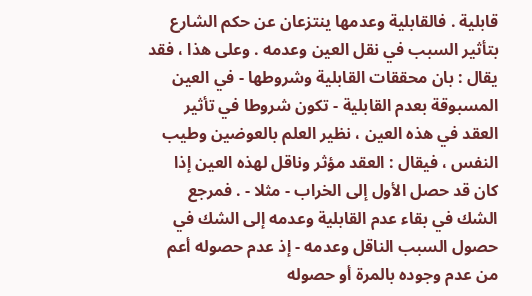قابلية . فالقابلية وعدمها ينتزعان عن حكم الشارع بتأثير السبب في نقل العين وعدمه . وعلى هذا ، فقد يقال : بان محققات القابلية وشروطها - في العين المسبوقة بعدم القابلية - تكون شروطا في تأثير العقد في هذه العين ، نظير العلم بالعوضين وطيب النفس ، فيقال : العقد مؤثر وناقل لهذه العين إذا كان قد حصل الأول إلى الخراب - مثلا - . فمرجع الشك في بقاء عدم القابلية وعدمه إلى الشك في حصول السبب الناقل وعدمه - إذ عدم حصوله أعم من عدم وجوده بالمرة أو حصوله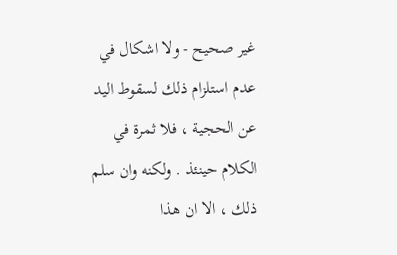غير صحيح - ولا اشكال في عدم استلزام ذلك لسقوط اليد عن الحجية ، فلا ثمرة في الكلام حينئذ . ولكنه وان سلم ذلك ، الا ان هذا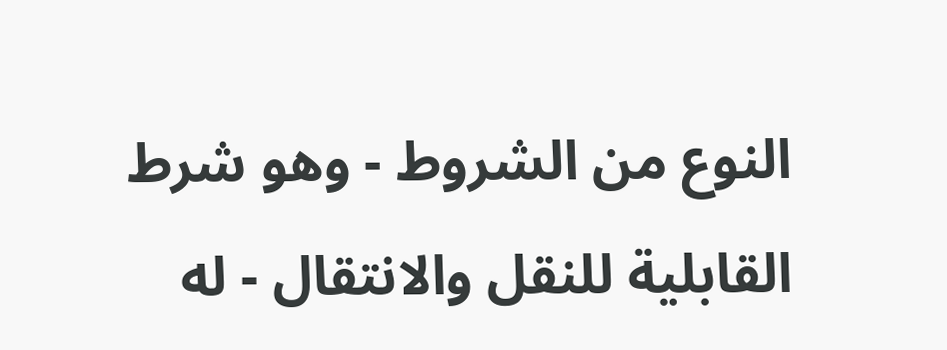النوع من الشروط - وهو شرط القابلية للنقل والانتقال - له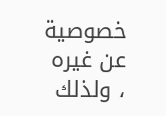خصوصية عن غيره ، ولذلك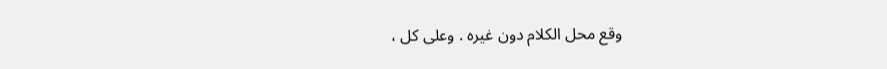وقع محل الكلام دون غيره . وعلى كل ،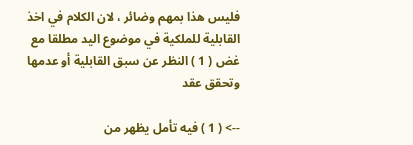فليس هذا بمهم وضائر ، لان الكلام في اخذ القابلية للملكية في موضوع اليد مطلقا مع غض ( 1 ) النظر عن سبق القابلية أو عدمها وتحقق عقد

--> ( 1 ) فيه تأمل يظهر من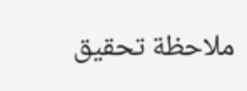ملاحظة تحقيق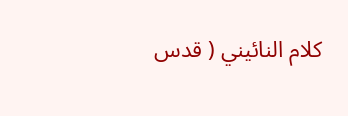كلام النائيني ( قدس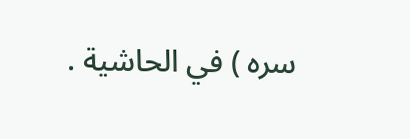سره ) في الحاشية .